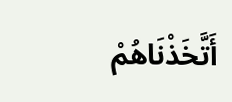أَتَّخَذْنَاهُمْ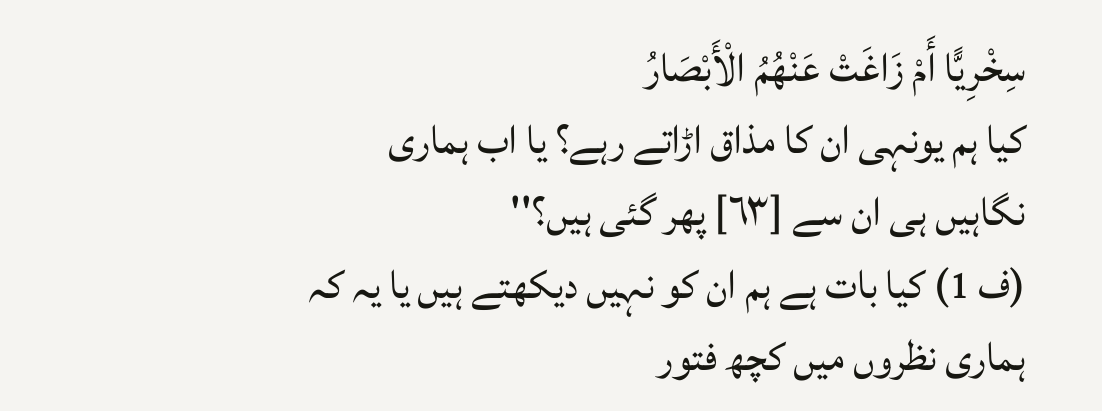سِخْرِيًّا أَمْ زَاغَتْ عَنْهُمُ الْأَبْصَارُ
کیا ہم یونہی ان کا مذاق اڑاتے رہے؟ یا اب ہماری نگاہیں ہی ان سے [٦٣] پھر گئی ہیں؟''
(ف 1) کیا بات ہے ہم ان کو نہیں دیکھتے ہیں یا یہ کہ ہماری نظروں میں کچھ فتور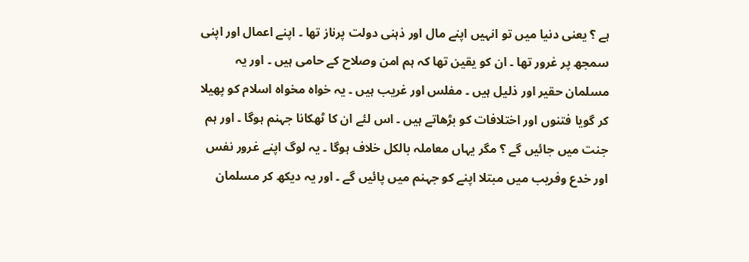ہے ؟ یعنی دنیا میں تو انہیں اپنے مال اور ذہنی دولت پرناز تھا ۔ اپنے اعمال اور اپنی سمجھ پر غرور تھا ۔ ان کو یقین تھا کہ ہم امن وصلاح کے حامی ہیں ۔ اور یہ مسلمان حقیر اور ذلیل ہیں ۔ مفلس اور غریب ہیں ۔ یہ خواہ مخواہ اسلام کو پھیلا کر گویا فتنوں اور اختلافات کو بڑھاتے ہیں ۔ اس لئے ان کا ٹھکانا جہنم ہوگا ۔ اور ہم جنت میں جائیں گے ؟ مگر یہاں معاملہ بالکل خلاف ہوگا ۔ یہ لوگ اپنے غرور نفس اور خدع وفریب میں مبتلا اپنے کو جہنم میں پائیں گے ۔ اور یہ دیکھ کر مسلمان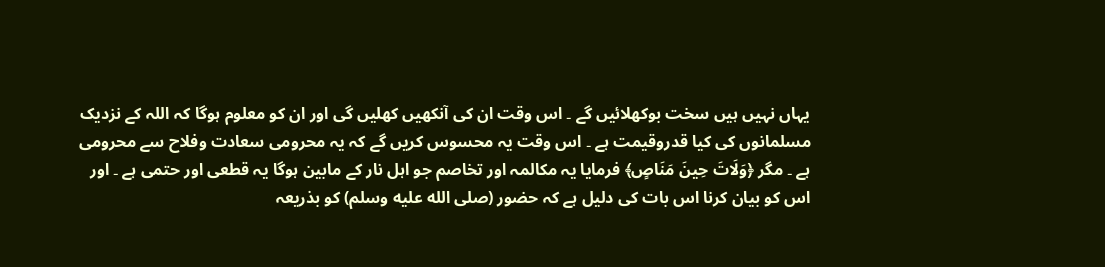یہاں نہیں ہیں سخت بوکھلائیں گے ۔ اس وقت ان کی آنکھیں کھلیں گی اور ان کو معلوم ہوگا کہ اللہ کے نزدیک مسلمانوں کی کیا قدروقیمت ہے ۔ اس وقت یہ محسوس کریں گے کہ یہ محرومی سعادت وفلاح سے محرومی ہے ۔ مگر ﴿وَلَاتَ حِينَ مَنَاصٍ﴾ فرمایا یہ مکالمہ اور تخاصم جو اہل نار کے مابین ہوگا یہ قطعی اور حتمی ہے ۔ اور اس کو بیان کرنا اس بات کی دلیل ہے کہ حضور (صلى الله عليه وسلم) کو بذریعہ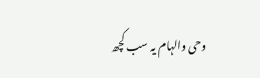وحی والہام یہ سب کچھ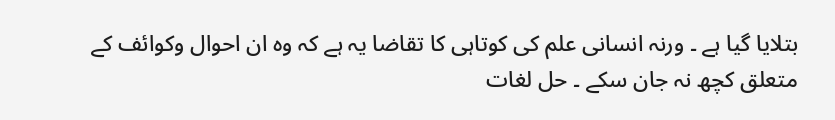بتلایا گیا ہے ۔ ورنہ انسانی علم کی کوتاہی کا تقاضا یہ ہے کہ وہ ان احوال وکوائف کے متعلق کچھ نہ جان سکے ۔ حل لغات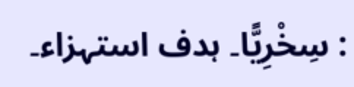: سِخْرِيًّا۔ ہدف استہزاء۔